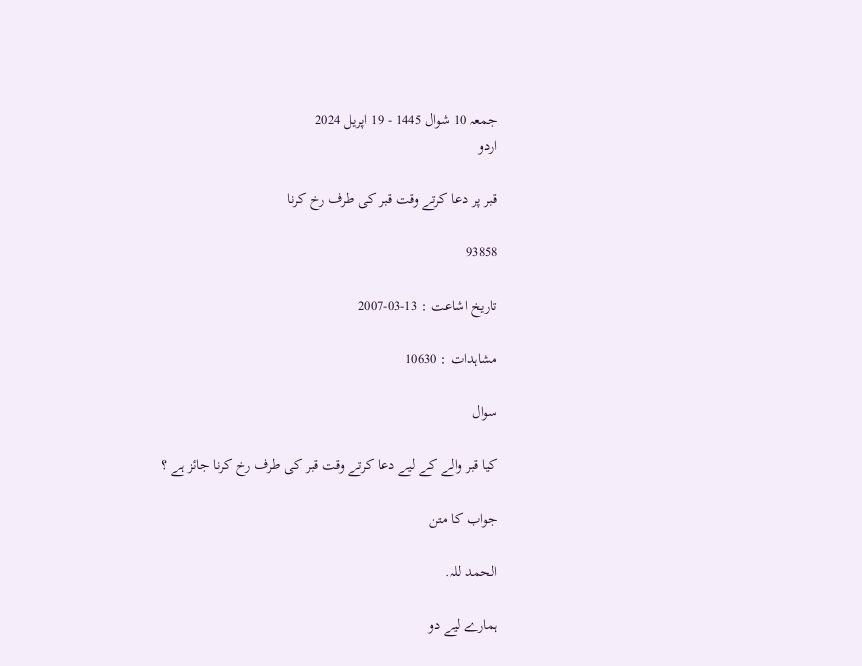جمعہ 10 شوال 1445 - 19 اپریل 2024
اردو

قبر پر دعا كرتے وقت قبر كى طرف رخ كرنا

93858

تاریخ اشاعت : 13-03-2007

مشاہدات : 10630

سوال

كيا قبر والے كے ليے دعا كرتے وقت قبر كى طرف رخ كرنا جائز ہے ؟

جواب کا متن

الحمد للہ.

ہمارے ليے دو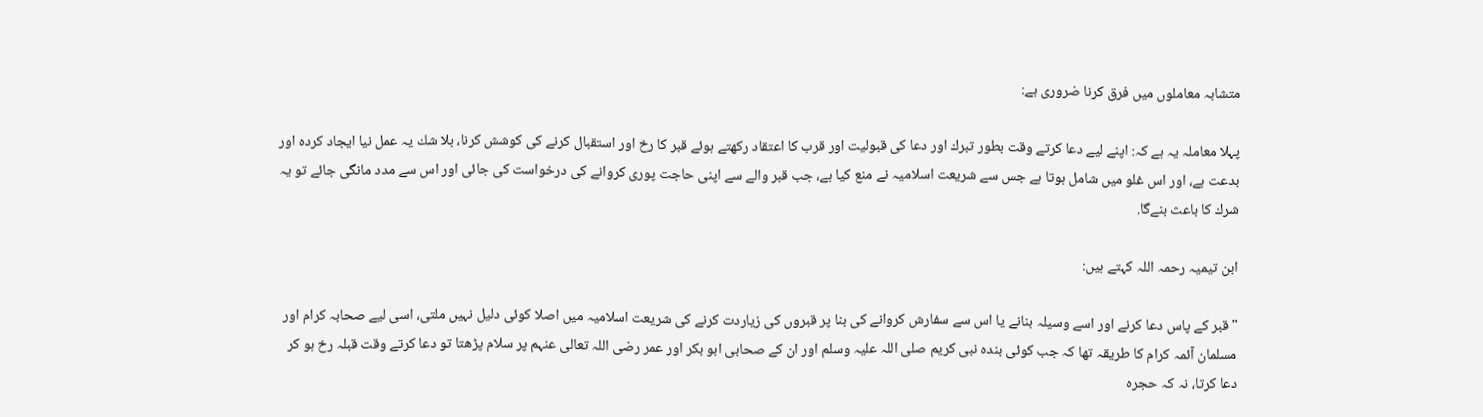متشابہ معاملوں ميں فرق كرنا ضرورى ہے:

پہلا معاملہ يہ ہے كہ: اپنے ليے دعا كرتے وقت بطور تبرك اور دعا كى قبوليت اور قرب كا اعتقاد ركھتے ہوئے قبر كا رخ اور استقبال كرنے كى كوشش كرنا، بلا شك يہ عمل نيا ايجاد كردہ اور بدعت ہے، اور اس غلو ميں شامل ہوتا ہے جس سے شريعت اسلاميہ نے منع كيا ہے، جب قبر والے سے اپنى حاجت پورى كروانے كى درخواست كى جائى اور اس سے مدد مانگى جائے تو يہ شرك كا باعث بنےگا.

ابن تيميہ رحمہ اللہ كہتے ہيں:

" قبر كے پاس دعا كرنے اور اسے وسيلہ بنانے يا اس سے سفارش كروانے كى بنا پر قبروں كى زياردت كرنے كى شريعت اسلاميہ ميں اصلا كوئى دليل نہيں ملتى، اسى ليے صحابہ كرام اور مسلمان آئمہ كرام كا طريقہ تھا كہ جب كوئى بندہ نبى كريم صلى اللہ عليہ وسلم اور ان كے صحابى ابو بكر اور عمر رضى اللہ تعالى عنہم پر سلام پڑھتا تو دعا كرتے وقت قبلہ رخ ہو كر دعا كرتا، نہ كہ حجرہ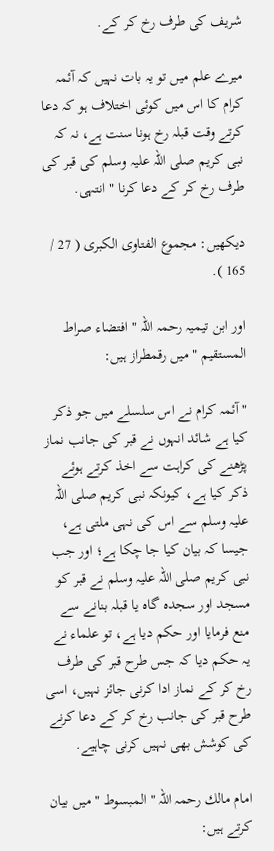شريف كى طرف رخ كر كے.

ميرے علم ميں تو يہ بات نہيں كہ آئمہ كرام كا اس ميں كوئى اختلاف ہو كہ دعا كرتے وقت قبلہ رخ ہونا سنت ہے، نہ كہ نبى كريم صلى اللہ عليہ وسلم كى قبر كى طرف رخ كر كے دعا كرنا " انتہى.

ديكھيں: مجموع الفتاوى الكبرى ( 27 / 165 ).

اور ابن تيميہ رحمہ اللہ " افتضاء صراط المستقيم " ميں رقمطراز ہيں:

" آئمہ كرام نے اس سلسلے ميں جو ذكر كيا ہے شائد انہوں نے قبر كى جانب نماز پڑھنے كى كراہت سے اخذ كرتے ہوئے ذكر كيا ہے، كيونكہ نبى كريم صلى اللہ عليہ وسلم سے اس كى نہى ملتى ہے، جيسا كہ بيان كيا جا چكا ہے؛ اور جب نبى كريم صلى اللہ عليہ وسلم نے قبر كو مسجد اور سجدہ گاہ يا قبلہ بنانے سے منع فرمايا اور حكم ديا ہے، تو علماء نے يہ حكم ديا كہ جس طرح قبر كى طرف رخ كر كے نماز ادا كرنى جائز نہيں، اسى طرح قبر كى جانب رخ كر كے دعا كرنے كى كوشش بھى نہيں كرنى چاہيے.

امام مالك رحمہ اللہ " المبسوط " ميں بيان كرتے ہيں: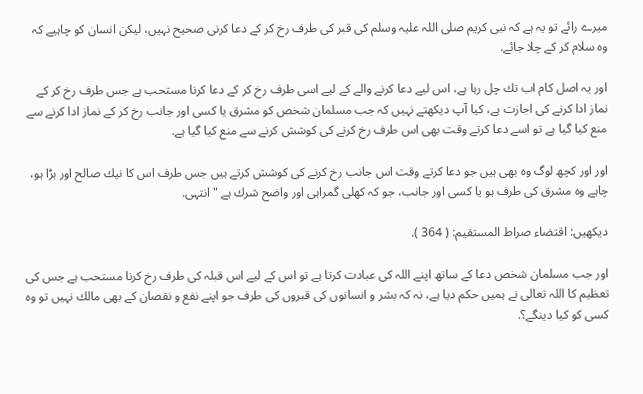ميرے رائے تو يہ ہے كہ نبى كريم صلى اللہ عليہ وسلم كى قبر كى طرف رخ كر كے دعا كرنى صحيح نہيں، ليكن انسان كو چاہيے كہ وہ سلام كر كے چلا جائے.

اور يہ اصل كام اب تك چل رہا ہے، اس ليے دعا كرنے والے كے ليے اسى طرف رخ كر كے دعا كرنا مستحب ہے جس طرف رخ كر كے نماز ادا كرنے كى اجازت ہے، كيا آپ ديكھتے نہيں كہ جب مسلمان شخص كو مشرق يا كسى اور جانب رخ كر كے نماز ادا كرنے سے منع كيا گيا ہے تو اسے دعا كرتے وقت بھى اس طرف رخ كرنے كى كوشش كرنے سے منع كيا گيا ہے.

اور اور كچھ لوگ وہ بھى ہيں جو دعا كرتے وقت اس جانب رخ كرنے كى كوشش كرتے ہيں جس طرف اس كا نيك صالح اور بڑا ہو، چاہے وہ مشرق كى طرف ہو يا كسى اور جانب، جو كہ كھلى گمراہى اور واضح شرك ہے " انتہى.

ديكھيں: اقتضاء صراط المستقيم: ( 364 ).

اور جب مسلمان شخص دعا كے ساتھ اپنے اللہ كى عبادت كرتا ہے تو اس كے ليے اس قبلہ كى طرف رخ كرنا مستحب ہے جس كى تعظيم كا اللہ تعالى نے ہميں حكم ديا ہے، نہ كہ بشر و انسانوں كى قبروں كى طرف جو اپنے نفع و نقصان كے بھى مالك نہيں تو وہ كسى كو كيا دينگے؟.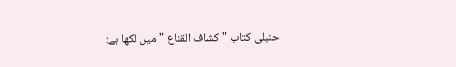حنبلى كتاب " كشاف القناع " ميں لكھا ہے: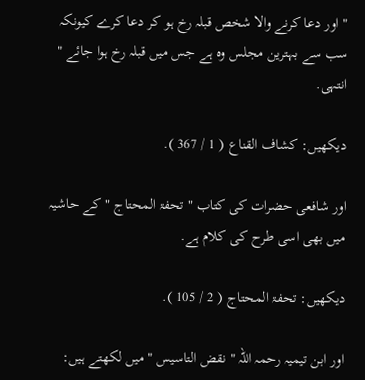" اور دعا كرنے والا شخص قبلہ رخ ہو كر دعا كرے كيونكہ سب سے بہترين مجلس وہ ہے جس ميں قبلہ رخ ہوا جائے " انتہى.

ديكھيں: كشاف القناع ( 1 / 367 ).

اور شافعى حضرات كى كتاب " تحفۃ المحتاج " كے حاشيہ ميں بھى اسى طرح كى كلام ہے.

ديكھيں: تحفۃ المحتاج ( 2 / 105 ).

اور ابن تيميہ رحمہ اللہ " نقض التاسيس " ميں لكھتے ہيں: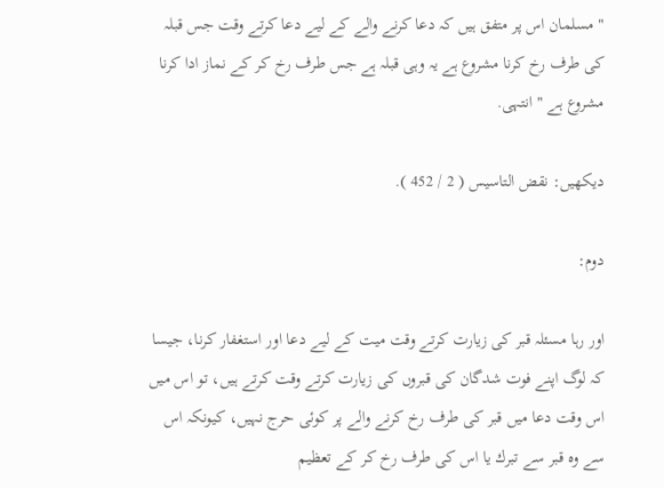" مسلمان اس پر متفق ہيں كہ دعا كرنے والے كے ليے دعا كرتے وقت جس قبلہ كى طرف رخ كرنا مشروع ہے يہ وہى قبلہ ہے جس طرف رخ كر كے نماز ادا كرنا مشروع ہے " انتہى.

ديكھيں: نقض التاسيس ( 2 / 452 ).

دوم:

اور رہا مسئلہ قبر كى زيارت كرتے وقت ميت كے ليے دعا اور استغفار كرنا، جيسا كہ لوگ اپنے فوت شدگان كى قبروں كى زيارت كرتے وقت كرتے ہيں، تو اس ميں اس وقت دعا ميں قبر كى طرف رخ كرنے والے پر كوئى حرج نہيں، كيونكہ اس سے وہ قبر سے تبرك يا اس كى طرف رخ كر كے تعظيم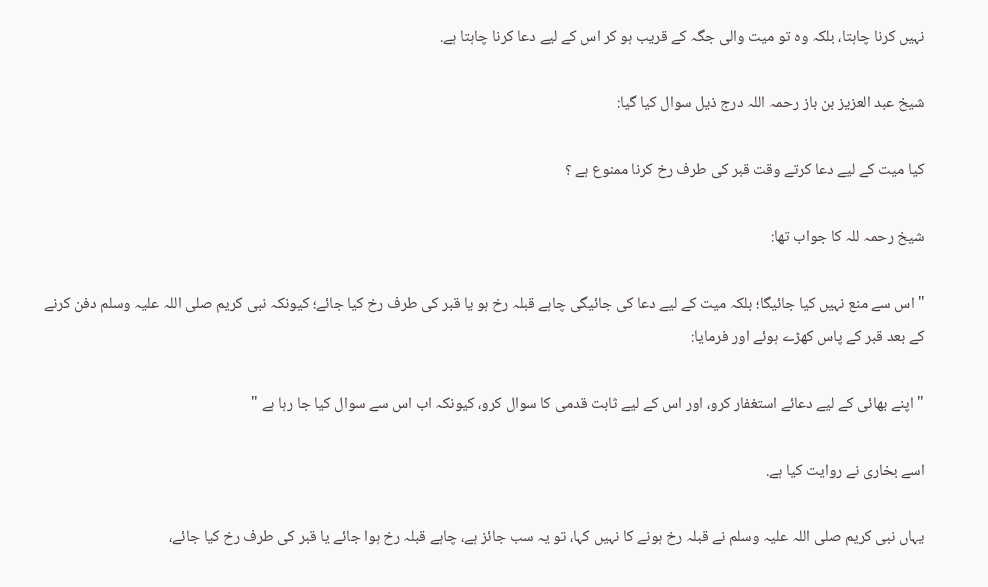نہيں كرنا چاہتا، بلكہ وہ تو ميت والى جگہ كے قريب ہو كر اس كے ليے دعا كرنا چاہتا ہے.

شيخ عبد العزيز بن باز رحمہ اللہ درج ذيل سوال كيا گيا:

كيا ميت كے ليے دعا كرتے وقت قبر كى طرف رخ كرنا ممنوع ہے ؟

شيخ رحمہ للہ كا جواب تھا:

" اس سے منع نہيں كيا جائيگا؛ بلكہ ميت كے ليے دعا كى جائيگى چاہے قبلہ رخ ہو يا قبر كى طرف رخ كيا جائے؛ كيونكہ نبى كريم صلى اللہ عليہ وسلم دفن كرنے كے بعد قبر كے پاس كھڑے ہوئے اور فرمايا:

" اپنے بھائى كے ليے دعائے استغفار كرو، اور اس كے ليے ثابت قدمى كا سوال كرو، كيونكہ اب اس سے سوال كيا جا رہا ہے "

اسے بخارى نے روايت كيا ہے.

يہاں نبى كريم صلى اللہ عليہ وسلم نے قبلہ رخ ہونے كا نہيں كہا، تو يہ سب جائز ہے، چاہے قبلہ رخ ہوا جائے يا قبر كى طرف رخ كيا جائے،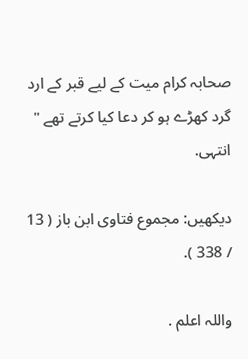صحابہ كرام ميت كے ليے قبر كے ارد گرد كھڑے ہو كر دعا كيا كرتے تھے " انتہى.

ديكھيں: مجموع فتاوى ابن باز ( 13 / 338 ).

واللہ اعلم .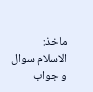ماخذ: الاسلام سوال و جواب